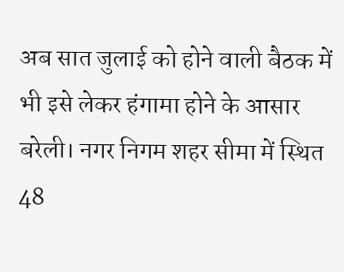अब सात जुलाई को होने वाली बैठक में भी इसे लेकर हंगामा होने के आसार
बरेली। नगर निगम शहर सीमा में स्थित 48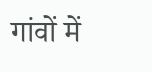गांवों में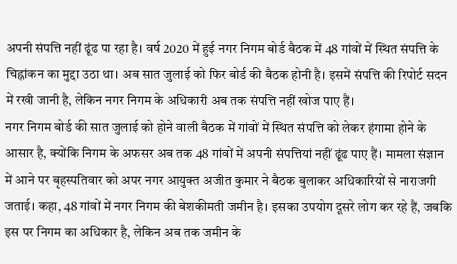अपनी संपत्ति नहीं ढूंढ पा रहा है। वर्ष 2020 में हुई नगर निगम बोर्ड बैठक में 48 गांवों में स्थित संपत्ति के चिह्नांकन का मुद्दा उठा था। अब सात जुलाई को फिर बोर्ड की बैठक होनी है। इसमें संपत्ति की रिपोर्ट सदन में रखी जानी है, लेकिन नगर निगम के अधिकारी अब तक संपत्ति नहीं खोज पाए हैं।
नगर निगम बोर्ड की सात जुलाई को होने वाली बैठक में गांवों में स्थित संपत्ति को लेकर हंगामा होने के आसार है, क्योंकि निगम के अफसर अब तक 48 गांवों में अपनी संपत्तियां नहीं ढूंढ पाए हैं। मामला संज्ञान में आने पर बृहस्पतिवार को अपर नगर आयुक्त अजीत कुमार ने बैठक बुलाकर अधिकारियों से नाराजगी जताई। कहा, 48 गांवों में नगर निगम की बेशकीमती जमीन है। इसका उपयोग दूसरे लोग कर रहे हैं, जबकि इस पर निगम का अधिकार है, लेकिन अब तक जमीन के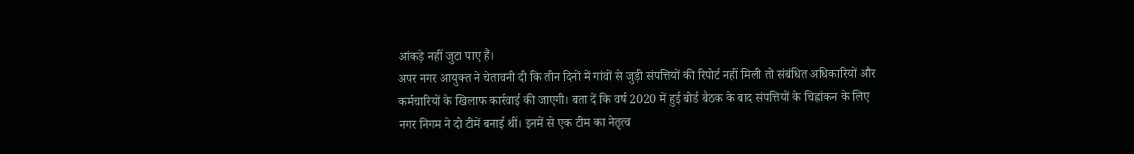आंकड़े नहीं जुटा पाए हैं।
अपर नगर आयुक्त ने चेतावनी दी कि तीन दिनों में गांवों से जुड़ी संपत्तियों की रिपोर्ट नहीं मिली तो संबंधित अधिकारियों और कर्मचारियों के खिलाफ कार्रवाई की जाएगी। बता दें कि वर्ष 2020 में हुई बोर्ड बैठक के बाद संपत्तियों के चिह्नांकन के लिए नगर निगम ने दो टीमें बनाई थीं। इनमें से एक टीम का नेतृत्व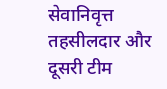सेवानिवृत्त तहसीलदार और दूसरी टीम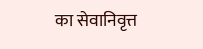का सेवानिवृत्त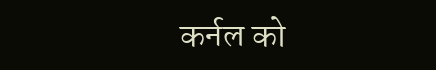कर्नल को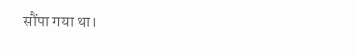सौंपा गया था।